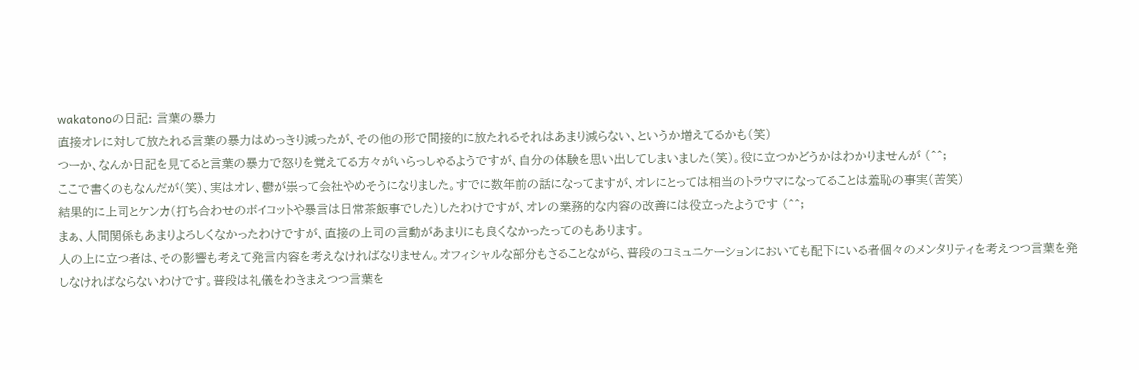wakatonoの日記: 言葉の暴力
直接オレに対して放たれる言葉の暴力はめっきり減ったが、その他の形で間接的に放たれるそれはあまり減らない、というか増えてるかも(笑)
つーか、なんか日記を見てると言葉の暴力で怒りを覚えてる方々がいらっしゃるようですが、自分の体験を思い出してしまいました(笑)。役に立つかどうかはわかりませんが (^^;
ここで書くのもなんだが(笑)、実はオレ、鬱が祟って会社やめそうになりました。すでに数年前の話になってますが、オレにとっては相当のトラウマになってることは羞恥の事実(苦笑)
結果的に上司とケンカ(打ち合わせのボイコットや暴言は日常茶飯事でした)したわけですが、オレの業務的な内容の改善には役立ったようです (^^;
まぁ、人間関係もあまりよろしくなかったわけですが、直接の上司の言動があまりにも良くなかったってのもあります。
人の上に立つ者は、その影響も考えて発言内容を考えなければなりません。オフィシャルな部分もさることながら、普段のコミュニケーションにおいても配下にいる者個々のメンタリティを考えつつ言葉を発しなければならないわけです。普段は礼儀をわきまえつつ言葉を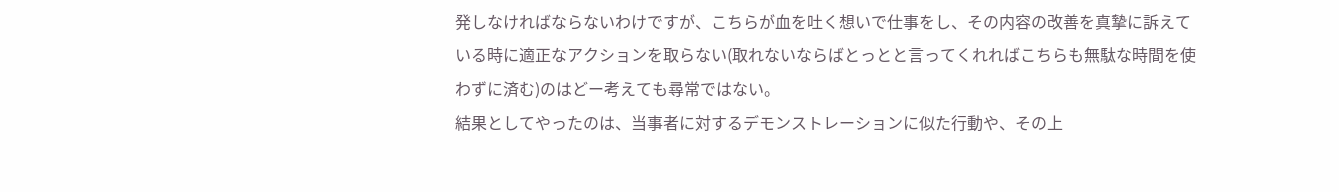発しなければならないわけですが、こちらが血を吐く想いで仕事をし、その内容の改善を真摯に訴えている時に適正なアクションを取らない(取れないならばとっとと言ってくれればこちらも無駄な時間を使わずに済む)のはどー考えても尋常ではない。
結果としてやったのは、当事者に対するデモンストレーションに似た行動や、その上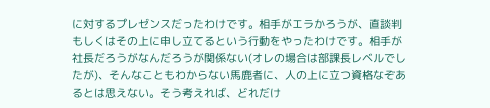に対するプレゼンスだったわけです。相手がエラかろうが、直談判もしくはその上に申し立てるという行動をやったわけです。相手が社長だろうがなんだろうが関係ない(オレの場合は部課長レベルでしたが)、そんなこともわからない馬鹿者に、人の上に立つ資格なぞあるとは思えない。そう考えれば、どれだけ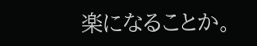楽になることか。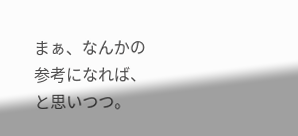まぁ、なんかの参考になれば、と思いつつ。